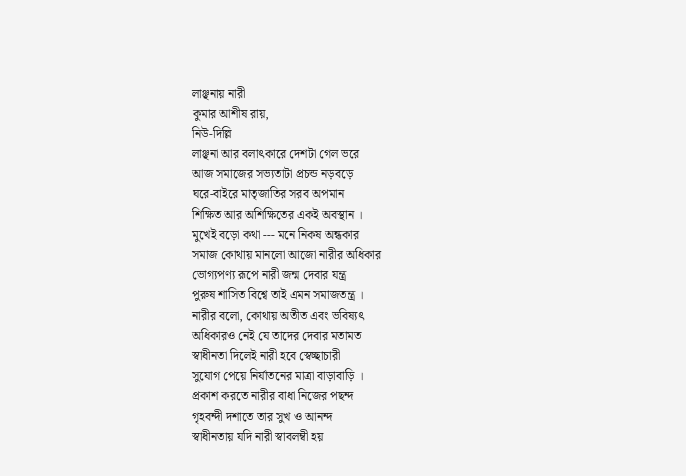লাঞ্ছনায় নারী
কুমার আশীষ রায়,
নিউ-দিল্লি
লাঞ্ছনা আর বলাৎকারে দেশটা গেল ভরে
আজ সমাজের সভ্যতাটা প্রচন্ড নড়বড়ে
ঘরে-বাইরে মাতৃজাতির সরব অপমান
শিক্ষিত আর অশিক্ষিতের একই অবস্থান ।
মুখেই বড়ো কথা --- মনে নিকষ অন্ধকার
সমাজ কোথায় মানলো আজো নারীর অধিকার
ভোগ্যপণ্য রূপে নারী জন্ম দেবার যন্ত্র
পুরুষ শাসিত বিশ্বে তাই এমন সমাজতন্ত্র ।
নারীর বলো, কোথায় অতীত এবং ভবিষ্যৎ
অধিকারও নেই যে তাদের দেবার মতামত
স্বাধীনতা দিলেই নারী হবে স্বেচ্ছাচারী
সুযোগ পেয়ে নির্যাতনের মাত্রা বাড়াবাড়ি ।
প্রকাশ করতে নারীর বাধা নিজের পছন্দ
গৃহবন্দী দশাতে তার সুখ ও আনন্দ
স্বাধীনতায় যদি নারী স্বাবলম্বী হয়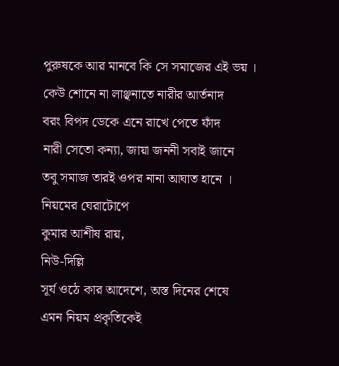পুরুষকে আর মানবে কি সে সমাজের এই ভয় ।
কেউ শোনে না লাঞ্ছনাতে নারীর আর্তনাদ
বরং বিপদ ডেকে এনে রাখে পেতে ফাঁদ
নারী সেতো কন্যা, জায়া জননী সবাই জানে
তবু সমাজ তারই ওপর নানা আঘাত হানে ।
নিয়মের ঘেরাটোপে
কুমার আশীষ রায়,
নিউ-দিল্লি
সূর্য ওঠে কার আদেশে, অস্ত দিনের শেষে
এমন নিয়ম প্রকৃতিকেই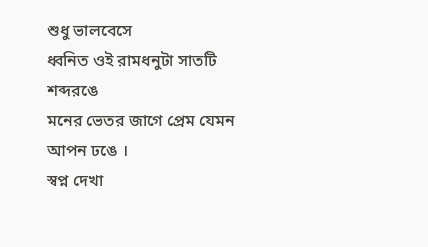শুধু ভালবেসে
ধ্বনিত ওই রামধনুটা সাতটি শব্দরঙে
মনের ভেতর জাগে প্রেম যেমন আপন ঢঙে ।
স্বপ্ন দেখা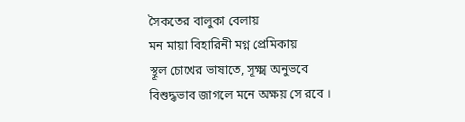সৈকতের বালুকা বেলায়
মন মায়া বিহারিনী মগ্ন প্রেমিকায়
স্থূল চোখের ভাষাতে, সূক্ষ্ম অনুভবে
বিশুদ্ধভাব জাগলে মনে অক্ষয় সে রবে ।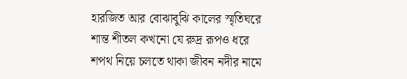হারজিত আর বোঝাবুঝি কালের স্মৃতিঘরে
শান্ত শীতল কখনো যে রুদ্র রূপও ধরে
শপথ নিয়ে চলতে থাকা জীবন নদীর নামে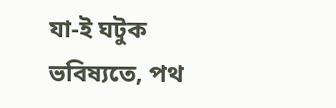যা-ই ঘটুক ভবিষ্যতে, পথ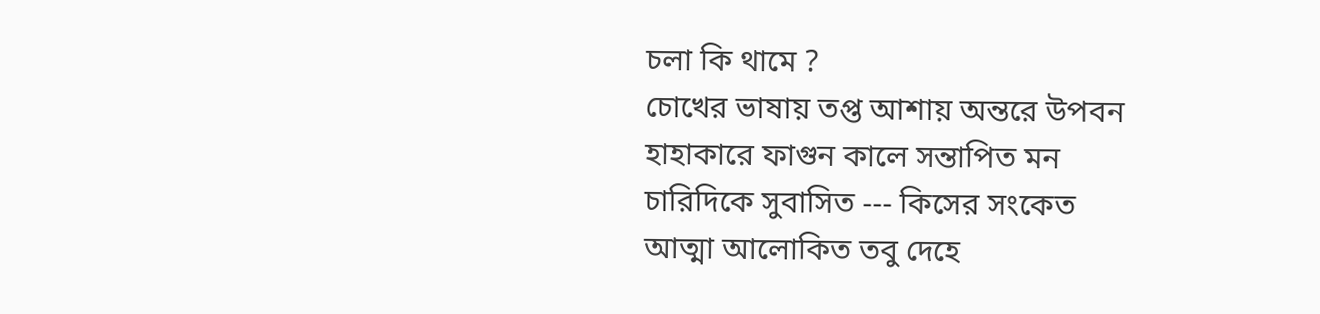চলা কি থামে ?
চোখের ভাষায় তপ্ত আশায় অন্তরে উপবন
হাহাকারে ফাগুন কালে সন্তাপিত মন
চারিদিকে সুবাসিত --- কিসের সংকেত
আত্মা আলোকিত তবু দেহে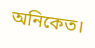অনিকেত।